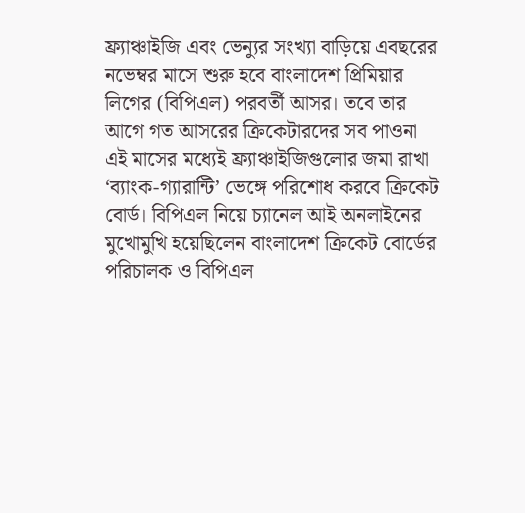ফ্র্যাঞ্চাইজি এবং ভেন্যুর সংখ্যা বাড়িয়ে এবছরের নভেম্বর মাসে শুরু হবে বাংলাদেশ প্রিমিয়ার লিগের (বিপিএল) পরবর্তী আসর। তবে তার আগে গত আসরের ক্রিকেটারদের সব পাওনা এই মাসের মধ্যেই ফ্র্যাঞ্চাইজিগুলোর জমা রাখা ‘ব্যাংক-গ্যারান্টি’ ভেঙ্গে পরিশোধ করবে ক্রিকেট বোর্ড। বিপিএল নিয়ে চ্যানেল আই অনলাইনের মুখোমুখি হয়েছিলেন বাংলাদেশ ক্রিকেট বোর্ডের পরিচালক ও বিপিএল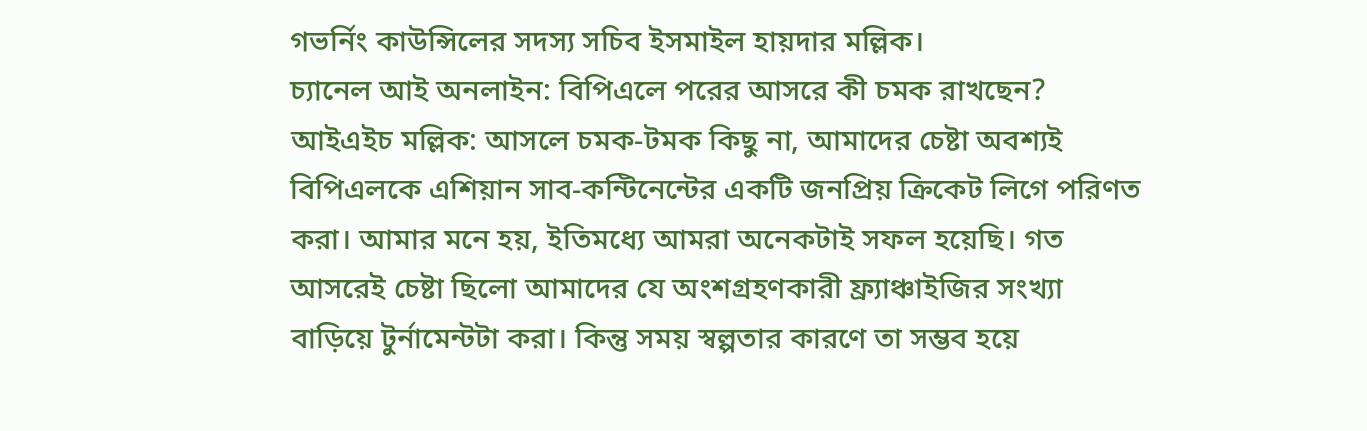গভর্নিং কাউন্সিলের সদস্য সচিব ইসমাইল হায়দার মল্লিক।
চ্যানেল আই অনলাইন: বিপিএলে পরের আসরে কী চমক রাখছেন?
আইএইচ মল্লিক: আসলে চমক-টমক কিছু না, আমাদের চেষ্টা অবশ্যই বিপিএলকে এশিয়ান সাব-কন্টিনেন্টের একটি জনপ্রিয় ক্রিকেট লিগে পরিণত করা। আমার মনে হয়, ইতিমধ্যে আমরা অনেকটাই সফল হয়েছি। গত আসরেই চেষ্টা ছিলো আমাদের যে অংশগ্রহণকারী ফ্র্যাঞ্চাইজির সংখ্যা বাড়িয়ে টুর্নামেন্টটা করা। কিন্তু সময় স্বল্পতার কারণে তা সম্ভব হয়ে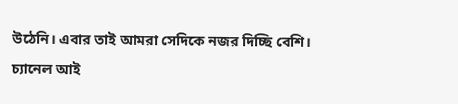উঠেনি। এবার তাই আমরা সেদিকে নজর দিচ্ছি বেশি।
চ্যানেল আই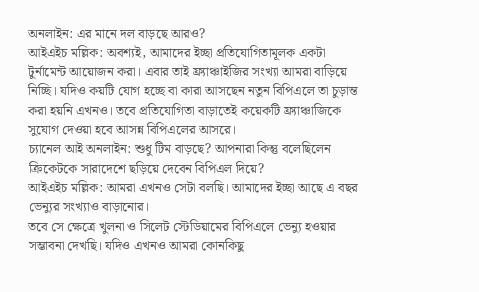অনলাইন: এর মানে দল বাড়ছে আরও?
আইএইচ মল্লিক: অবশ্যই, আমাদের ইচ্ছা প্রতিযোগিতামূলক একটা টুর্নামেন্ট আয়োজন করা। এবার তাই ফ্র্যাঞ্চাইজির সংখ্যা আমরা বাড়িয়ে নিচ্ছি। যদিও কয়টি যোগ হচ্ছে বা কারা আসছেন নতুন বিপিএলে তা চুড়ান্ত করা হয়নি এখনও। তবে প্রতিযোগিতা বাড়াতেই কয়েকটি ফ্র্যাঞ্চাজিকে সুযোগ দেওয়া হবে আসন্ন বিপিএলের আসরে।
চ্যানেল আই অনলাইন: শুধু টিম বাড়ছে? আপনারা কিন্তু বলেছিলেন ক্রিকেটকে সারাদেশে ছড়িয়ে দেবেন বিপিএল দিয়ে?
আইএইচ মল্লিক: আমরা এখনও সেটা বলছি। আমাদের ইচ্ছা আছে এ বছর ভেন্যুর সংখ্যাও বাড়ানোর।
তবে সে ক্ষেত্রে খুলনা ও সিলেট স্টেডিয়ামের বিপিএলে ভেন্যু হওয়ার সম্ভাবনা দেখছি। যদিও এখনও আমরা কোনকিছু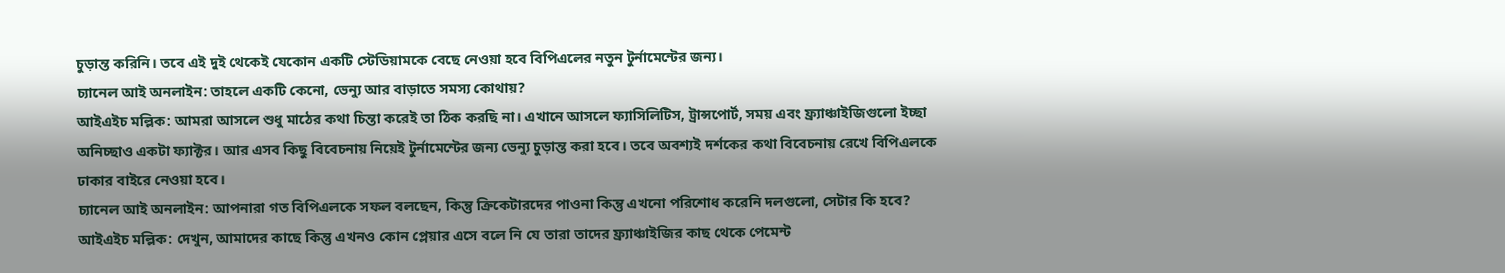চুড়ান্ত করিনি। তবে এই দুই থেকেই যেকোন একটি স্টেডিয়ামকে বেছে নেওয়া হবে বিপিএলের নতুন টুর্নামেন্টের জন্য।
চ্যানেল আই অনলাইন: তাহলে একটি কেনো, ভেন্যু আর বাড়াতে সমস্য কোথায়?
আইএইচ মল্লিক: আমরা আসলে শুধু মাঠের কথা চিন্তা করেই তা ঠিক করছি না। এখানে আসলে ফ্যাসিলিটিস, ট্রান্সপোর্ট, সময় এবং ফ্র্যাঞ্চাইজিগুলো ইচ্ছা অনিচ্ছাও একটা ফ্যাক্টর। আর এসব কিছু বিবেচনায় নিয়েই টুর্নামেন্টের জন্য ভেন্যু চুড়ান্ত করা হবে। তবে অবশ্যই দর্শকের কথা বিবেচনায় রেখে বিপিএলকে ঢাকার বাইরে নেওয়া হবে।
চ্যানেল আই অনলাইন: আপনারা গত বিপিএলকে সফল বলছেন, কিন্তু ক্রিকেটারদের পাওনা কিন্তু এখনো পরিশোধ করেনি দলগুলো, সেটার কি হবে?
আইএইচ মল্লিক: দেখুন, আমাদের কাছে কিন্তু এখনও কোন প্লেয়ার এসে বলে নি যে তারা তাদের ফ্র্যাঞ্চাইজির কাছ থেকে পেমেন্ট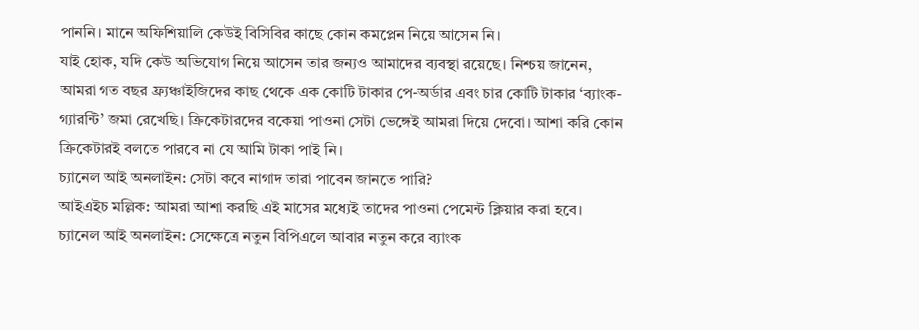পাননি। মানে অফিশিয়ালি কেউই বিসিবির কাছে কোন কমপ্লেন নিয়ে আসেন নি।
যাই হোক, যদি কেউ অভিযোগ নিয়ে আসেন তার জন্যও আমাদের ব্যবস্থা রয়েছে। নিশ্চয় জানেন, আমরা গত বছর ফ্র্যঞ্চাইজিদের কাছ থেকে এক কোটি টাকার পে-অর্ডার এবং চার কোটি টাকার ‘ব্যাংক-গ্যারন্টি’ জমা রেখেছি। ক্রিকেটারদের বকেয়া পাওনা সেটা ভেঙ্গেই আমরা দিয়ে দেবো। আশা করি কোন ক্রিকেটারই বলতে পারবে না যে আমি টাকা পাই নি।
চ্যানেল আই অনলাইন: সেটা কবে নাগাদ তারা পাবেন জানতে পারি?
আইএইচ মল্লিক: আমরা আশা করছি এই মাসের মধ্যেই তাদের পাওনা পেমেন্ট ক্লিয়ার করা হবে।
চ্যানেল আই অনলাইন: সেক্ষেত্রে নতুন বিপিএলে আবার নতুন করে ব্যাংক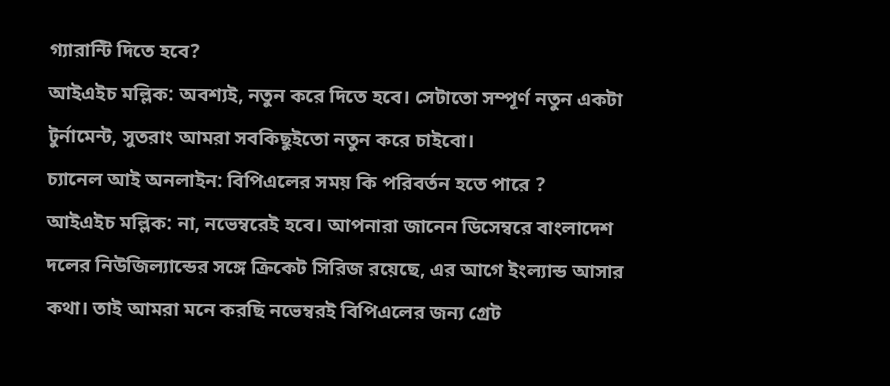গ্যারান্টি দিতে হবে?
আইএইচ মল্লিক: অবশ্যই, নতুন করে দিতে হবে। সেটাতো সম্পূর্ণ নতুন একটা টুর্নামেন্ট, সুতরাং আমরা সবকিছুইতো নতুন করে চাইবো।
চ্যানেল আই অনলাইন: বিপিএলের সময় কি পরিবর্তন হতে পারে ?
আইএইচ মল্লিক: না, নভেম্বরেই হবে। আপনারা জানেন ডিসেম্বরে বাংলাদেশ দলের নিউজিল্যান্ডের সঙ্গে ক্রিকেট সিরিজ রয়েছে, এর আগে ইংল্যান্ড আসার কথা। তাই আমরা মনে করছি নভেম্বরই বিপিএলের জন্য গ্রেট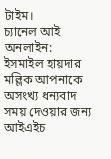টাইম।
চ্যানেল আই অনলাইন: ইসমাইল হায়দার মল্লিক আপনাকে অসংখ্য ধন্যবাদ সময় দেওয়ার জন্য
আইএইচ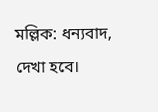মল্লিক: ধন্যবাদ, দেখা হবে।